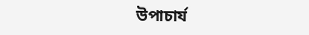উপাচার্য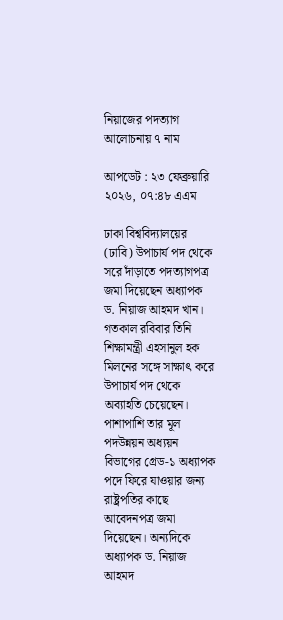নিয়াজের পদত্যাগ আলোচনায় ৭ নাম

আপডেট : ২৩ ফেব্রুয়ারি ২০২৬, ০৭:৪৮ এএম

ঢাকা বিশ্ববিদ্যালয়ের (ঢাবি) উপাচার্য পদ থেকে সরে দাঁড়াতে পদত্যাগপত্র জমা দিয়েছেন অধ্যাপক ড. নিয়াজ আহমদ খান। গতকাল রবিবার তিনি শিক্ষামন্ত্রী এহসানুল হক মিলনের সঙ্গে সাক্ষাৎ করে উপাচার্য পদ থেকে অব্যাহতি চেয়েছেন। পাশাপাশি তার মূল পদউন্নয়ন অধ্যয়ন বিভাগের গ্রেড-১ অধ্যাপক পদে ফিরে যাওয়ার জন্য রাষ্ট্রপতির কাছে আবেদনপত্র জমা দিয়েছেন। অন্যদিকে অধ্যাপক ড. নিয়াজ আহমদ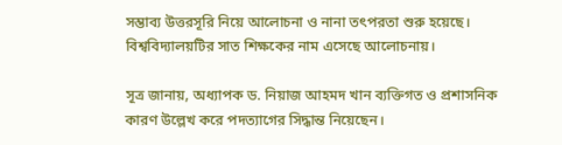সম্ভাব্য উত্তরসূরি নিয়ে আলোচনা ও নানা তৎপরতা শুরু হয়েছে। বিশ্ববিদ্যালয়টির সাত শিক্ষকের নাম এসেছে আলোচনায়।

সূত্র জানায়, অধ্যাপক ড. নিয়াজ আহমদ খান ব্যক্তিগত ও প্রশাসনিক কারণ উল্লেখ করে পদত্যাগের সিদ্ধান্ত নিয়েছেন।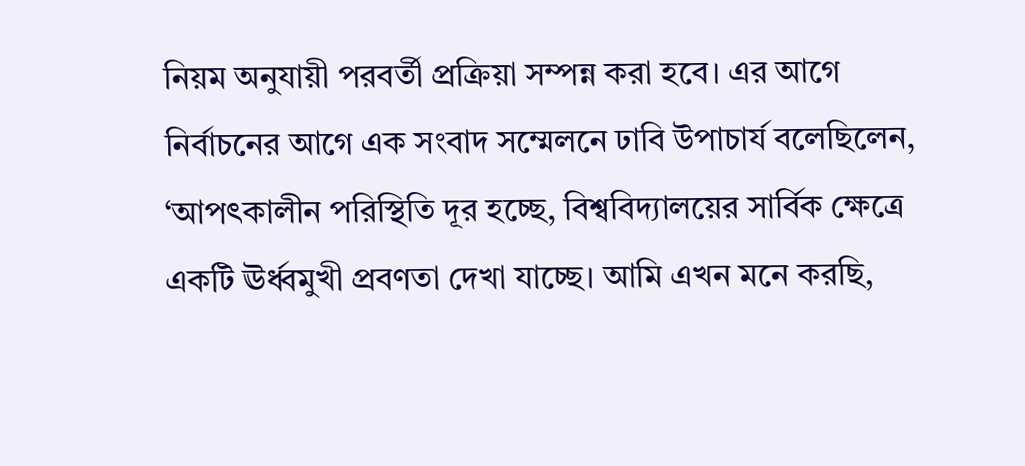নিয়ম অনুযায়ী পরবর্তী প্রক্রিয়া সম্পন্ন করা হবে। এর আগে নির্বাচনের আগে এক সংবাদ সম্মেলনে ঢাবি উপাচার্য বলেছিলেন, ‘আপৎকালীন পরিস্থিতি দূর হচ্ছে, বিশ্ববিদ্যালয়ের সার্বিক ক্ষেত্রে একটি ঊর্ধ্বমুখী প্রবণতা দেখা যাচ্ছে। আমি এখন মনে করছি,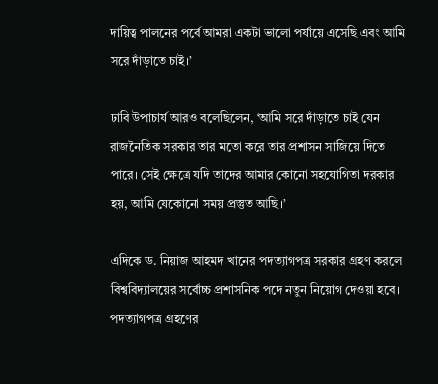দায়িত্ব পালনের পর্বে আমরা একটা ভালো পর্যায়ে এসেছি এবং আমি সরে দাঁড়াতে চাই।’

ঢাবি উপাচার্য আরও বলেছিলেন, ‘আমি সরে দাঁড়াতে চাই যেন রাজনৈতিক সরকার তার মতো করে তার প্রশাসন সাজিয়ে দিতে পারে। সেই ক্ষেত্রে যদি তাদের আমার কোনো সহযোগিতা দরকার হয়, আমি যেকোনো সময় প্রস্তুত আছি।’

এদিকে ড. নিয়াজ আহমদ খানের পদত্যাগপত্র সরকার গ্রহণ করলে বিশ্ববিদ্যালয়ের সর্বোচ্চ প্রশাসনিক পদে নতুন নিয়োগ দেওয়া হবে। পদত্যাগপত্র গ্রহণের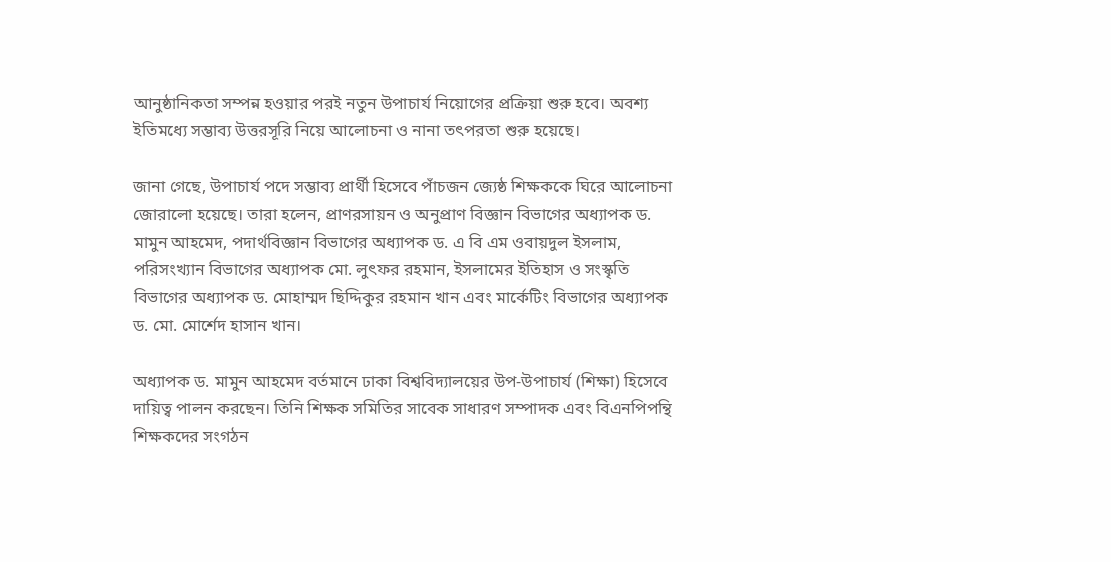আনুষ্ঠানিকতা সম্পন্ন হওয়ার পরই নতুন উপাচার্য নিয়োগের প্রক্রিয়া শুরু হবে। অবশ্য ইতিমধ্যে সম্ভাব্য উত্তরসূরি নিয়ে আলোচনা ও নানা তৎপরতা শুরু হয়েছে।

জানা গেছে, উপাচার্য পদে সম্ভাব্য প্রার্থী হিসেবে পাঁচজন জ্যেষ্ঠ শিক্ষককে ঘিরে আলোচনা জোরালো হয়েছে। তারা হলেন, প্রাণরসায়ন ও অনুপ্রাণ বিজ্ঞান বিভাগের অধ্যাপক ড. মামুন আহমেদ, পদার্থবিজ্ঞান বিভাগের অধ্যাপক ড. এ বি এম ওবায়দুল ইসলাম, পরিসংখ্যান বিভাগের অধ্যাপক মো. লুৎফর রহমান, ইসলামের ইতিহাস ও সংস্কৃতি বিভাগের অধ্যাপক ড. মোহাম্মদ ছিদ্দিকুর রহমান খান এবং মার্কেটিং বিভাগের অধ্যাপক ড. মো. মোর্শেদ হাসান খান।

অধ্যাপক ড. মামুন আহমেদ বর্তমানে ঢাকা বিশ্ববিদ্যালয়ের উপ-উপাচার্য (শিক্ষা) হিসেবে দায়িত্ব পালন করছেন। তিনি শিক্ষক সমিতির সাবেক সাধারণ সম্পাদক এবং বিএনপিপন্থি শিক্ষকদের সংগঠন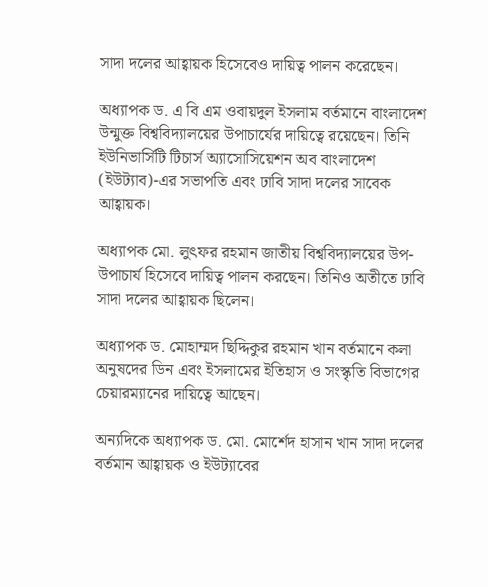সাদা দলের আহ্বায়ক হিসেবেও দায়িত্ব পালন করেছেন।

অধ্যাপক ড. এ বি এম ওবায়দুল ইসলাম বর্তমানে বাংলাদেশ উন্মুক্ত বিশ্ববিদ্যালয়ের উপাচার্যের দায়িত্বে রয়েছেন। তিনি ইউনিভার্সিটি টিচার্স অ্যাসোসিয়েশন অব বাংলাদেশ (ইউট্যাব)-এর সভাপতি এবং ঢাবি সাদা দলের সাবেক আহ্বায়ক।

অধ্যাপক মো. লুৎফর রহমান জাতীয় বিশ্ববিদ্যালয়ের উপ-উপাচার্য হিসেবে দায়িত্ব পালন করছেন। তিনিও অতীতে ঢাবি সাদা দলের আহ্বায়ক ছিলেন।

অধ্যাপক ড. মোহাম্মদ ছিদ্দিকুর রহমান খান বর্তমানে কলা অনুষদের ডিন এবং ইসলামের ইতিহাস ও সংস্কৃতি বিভাগের চেয়ারম্যানের দায়িত্বে আছেন।

অন্যদিকে অধ্যাপক ড. মো. মোর্শেদ হাসান খান সাদা দলের বর্তমান আহ্বায়ক ও ইউট্যাবের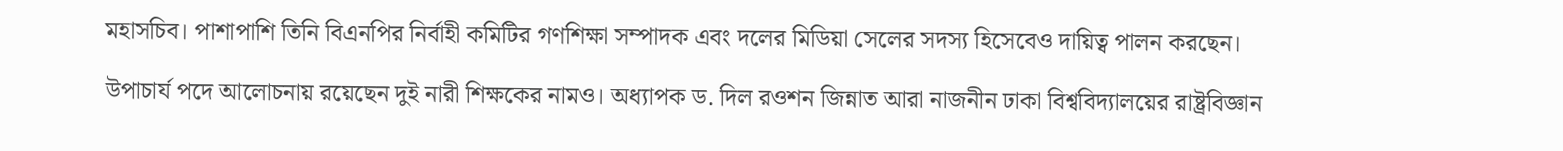মহাসচিব। পাশাপাশি তিনি বিএনপির নির্বাহী কমিটির গণশিক্ষা সম্পাদক এবং দলের মিডিয়া সেলের সদস্য হিসেবেও দায়িত্ব পালন করছেন।

উপাচার্য পদে আলোচনায় রয়েছেন দুই নারী শিক্ষকের নামও। অধ্যাপক ড. দিল রওশন জিন্নাত আরা নাজনীন ঢাকা বিশ্ববিদ্যালয়ের রাষ্ট্রবিজ্ঞান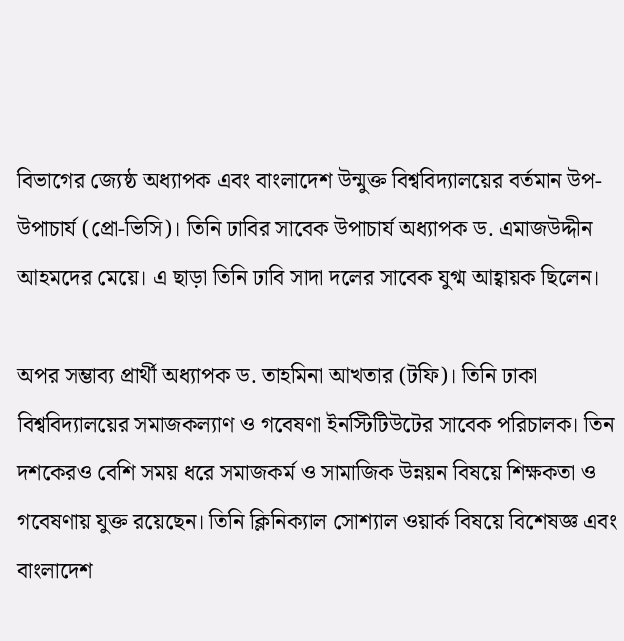বিভাগের জ্যেষ্ঠ অধ্যাপক এবং বাংলাদেশ উন্মুক্ত বিশ্ববিদ্যালয়ের বর্তমান উপ-উপাচার্য (প্রো-ভিসি)। তিনি ঢাবির সাবেক উপাচার্য অধ্যাপক ড. এমাজউদ্দীন আহমদের মেয়ে। এ ছাড়া তিনি ঢাবি সাদা দলের সাবেক যুগ্ম আহ্বায়ক ছিলেন।

অপর সম্ভাব্য প্রার্থী অধ্যাপক ড. তাহমিনা আখতার (টফি)। তিনি ঢাকা বিশ্ববিদ্যালয়ের সমাজকল্যাণ ও গবেষণা ইনস্টিটিউটের সাবেক পরিচালক। তিন দশকেরও বেশি সময় ধরে সমাজকর্ম ও সামাজিক উন্নয়ন বিষয়ে শিক্ষকতা ও গবেষণায় যুক্ত রয়েছেন। তিনি ক্লিনিক্যাল সোশ্যাল ওয়ার্ক বিষয়ে বিশেষজ্ঞ এবং বাংলাদেশ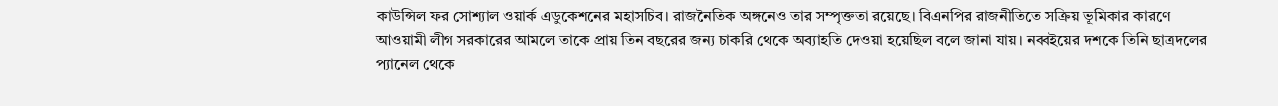কাউন্সিল ফর সোশ্যাল ওয়ার্ক এডুকেশনের মহাসচিব। রাজনৈতিক অঙ্গনেও তার সম্পৃক্ততা রয়েছে। বিএনপির রাজনীতিতে সক্রিয় ভূমিকার কারণে আওয়ামী লীগ সরকারের আমলে তাকে প্রায় তিন বছরের জন্য চাকরি থেকে অব্যাহতি দেওয়া হয়েছিল বলে জানা যায়। নব্বইয়ের দশকে তিনি ছাত্রদলের প্যানেল থেকে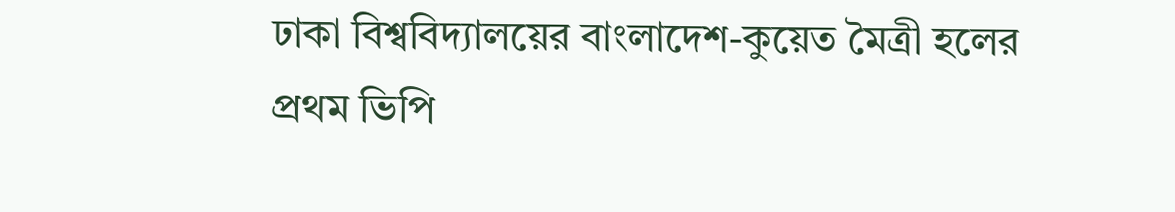ঢাকা বিশ্ববিদ্যালয়ের বাংলাদেশ-কুয়েত মৈত্রী হলের প্রথম ভিপি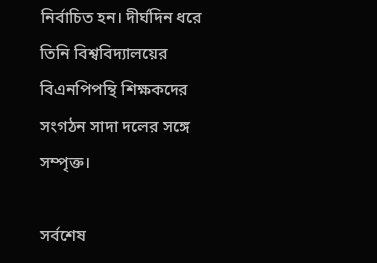নির্বাচিত হন। দীর্ঘদিন ধরে তিনি বিশ্ববিদ্যালয়ের বিএনপিপন্থি শিক্ষকদের সংগঠন সাদা দলের সঙ্গে সম্পৃক্ত।

সর্বশেষ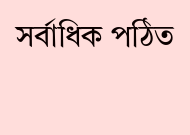সর্বাধিক পঠিত